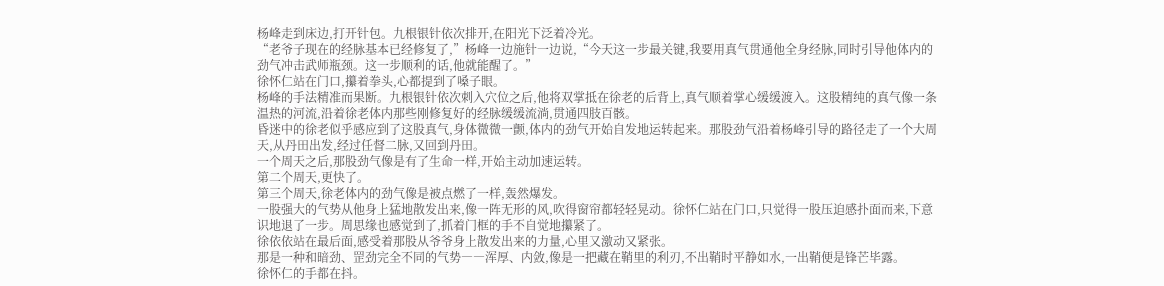杨峰走到床边,打开针包。九根银针依次排开,在阳光下泛着冷光。
“老爷子现在的经脉基本已经修复了,”杨峰一边施针一边说,“今天这一步最关键,我要用真气贯通他全身经脉,同时引导他体内的劲气冲击武师瓶颈。这一步顺利的话,他就能醒了。”
徐怀仁站在门口,攥着拳头,心都提到了嗓子眼。
杨峰的手法精准而果断。九根银针依次刺入穴位之后,他将双掌抵在徐老的后背上,真气顺着掌心缓缓渡入。这股精纯的真气像一条温热的河流,沿着徐老体内那些刚修复好的经脉缓缓流淌,贯通四肢百骸。
昏迷中的徐老似乎感应到了这股真气,身体微微一颤,体内的劲气开始自发地运转起来。那股劲气沿着杨峰引导的路径走了一个大周天,从丹田出发,经过任督二脉,又回到丹田。
一个周天之后,那股劲气像是有了生命一样,开始主动加速运转。
第二个周天,更快了。
第三个周天,徐老体内的劲气像是被点燃了一样,轰然爆发。
一股强大的气势从他身上猛地散发出来,像一阵无形的风,吹得窗帘都轻轻晃动。徐怀仁站在门口,只觉得一股压迫感扑面而来,下意识地退了一步。周思缘也感觉到了,抓着门框的手不自觉地攥紧了。
徐依依站在最后面,感受着那股从爷爷身上散发出来的力量,心里又激动又紧张。
那是一种和暗劲、罡劲完全不同的气势――浑厚、内敛,像是一把藏在鞘里的利刃,不出鞘时平静如水,一出鞘便是锋芒毕露。
徐怀仁的手都在抖。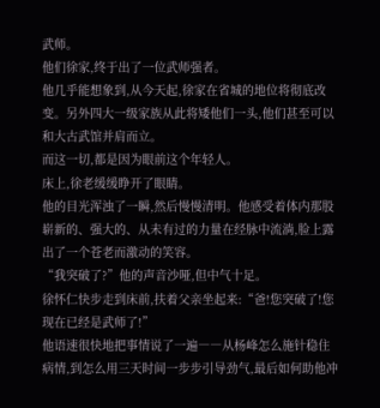武师。
他们徐家,终于出了一位武师强者。
他几乎能想象到,从今天起,徐家在省城的地位将彻底改变。另外四大一级家族从此将矮他们一头,他们甚至可以和大古武馆并肩而立。
而这一切,都是因为眼前这个年轻人。
床上,徐老缓缓睁开了眼睛。
他的目光浑浊了一瞬,然后慢慢清明。他感受着体内那股崭新的、强大的、从未有过的力量在经脉中流淌,脸上露出了一个苍老而激动的笑容。
“我突破了?”他的声音沙哑,但中气十足。
徐怀仁快步走到床前,扶着父亲坐起来:“爸!您突破了!您现在已经是武师了!”
他语速很快地把事情说了一遍――从杨峰怎么施针稳住病情,到怎么用三天时间一步步引导劲气,最后如何助他冲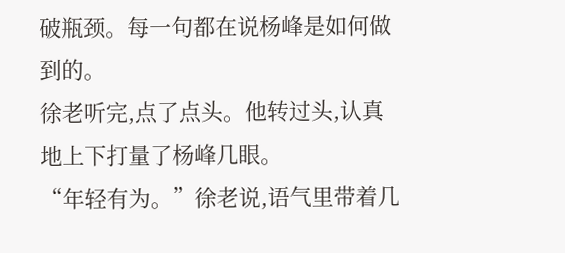破瓶颈。每一句都在说杨峰是如何做到的。
徐老听完,点了点头。他转过头,认真地上下打量了杨峰几眼。
“年轻有为。”徐老说,语气里带着几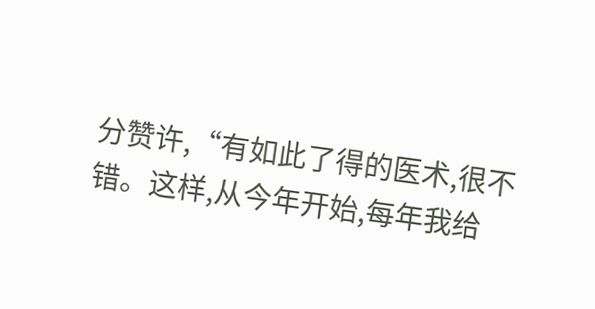分赞许,“有如此了得的医术,很不错。这样,从今年开始,每年我给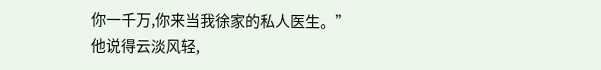你一千万,你来当我徐家的私人医生。”
他说得云淡风轻,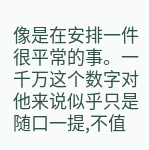像是在安排一件很平常的事。一千万这个数字对他来说似乎只是随口一提,不值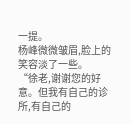一提。
杨峰微微皱眉,脸上的笑容淡了一些。
“徐老,谢谢您的好意。但我有自己的诊所,有自己的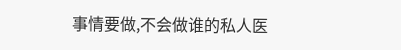事情要做,不会做谁的私人医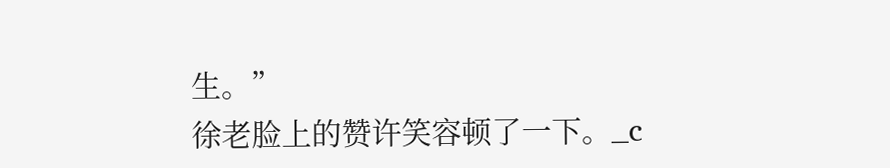生。”
徐老脸上的赞许笑容顿了一下。_c